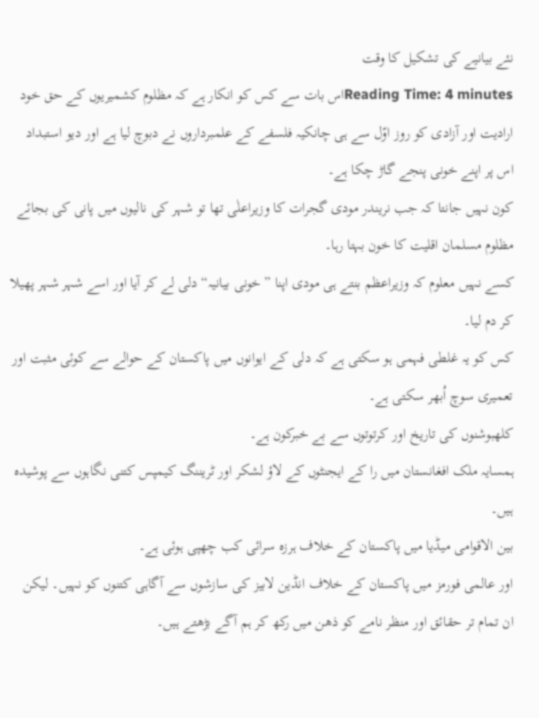نئے بیانیے کی تشکیل کا وقت
Reading Time: 4 minutesاس بات سے کس کو انکار ہے کہ مظلوم کشمیریوں کے حق خود ارادیت اور آزادی کو روز اوّل سے ہی چانکیہ فلسفے کے علمبرداروں نے دبوچ لیا ہے اور دیو استبداد اس پر اپنے خونی پنجے گاڑ چکا ہے۔
کون نہیں جانتا کہ جب نریندر مودی گجرات کا وزیراعلٰی تھا تو شہر کی نالیوں میں پانی کی بجائے مظلوم مسلمان اقلیت کا خون بہتا رہا۔
کسے نہیں معلوم کہ وزیراعظم بنتے ہی مودی اپنا ”خونی بیانیہ“ دلی لے کر آیا اور اسے شہر شہر پھیلا کر دم لیا۔
کس کو یہ غلطی فہمی ہو سکتی ہے کہ دلی کے ایوانوں میں پاکستان کے حوالے سے کوئی مثبت اور تعمیری سوچ اُبھر سکتی ہے۔
کلھبوشنوں کی تاریخ اور کرتوتوں سے بے خبرکون ہے۔
ہمسایہ ملک افغانستان میں را کے ایجنٹوں کے لاؤ لشکر اور ٹریننگ کیمپس کتنی نگاہوں سے پوشیدہ ہیں۔
بین الاقوامی میڈیا میں پاکستان کے خلاف ہرزہ سرائی کب چھپی ہوئی ہے۔
اور عالمی فورمز میں پاکستان کے خلاف انڈین لابیز کی سازشوں سے آگاہی کتنوں کو نہیں۔ لیکن ان تمام تر حقائق اور منظر نامے کو ذھن میں رکھ کر ہم آگے بڑھتے ہیں۔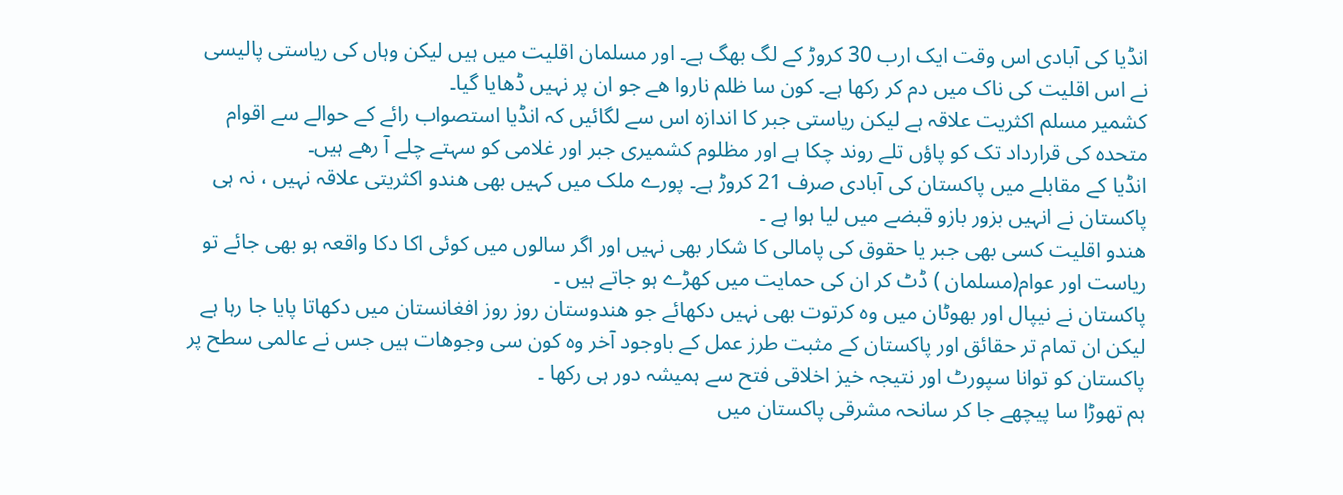انڈیا کی آبادی اس وقت ایک ارب 30 کروڑ کے لگ بھگ ہے۔ اور مسلمان اقلیت میں ہیں لیکن وہاں کی ریاستی پالیسی نے اس اقلیت کی ناک میں دم کر رکھا ہے۔ کون سا ظلم ناروا ھے جو ان پر نہیں ڈھایا گیا۔
کشمیر مسلم اکثریت علاقہ ہے لیکن ریاستی جبر کا اندازہ اس سے لگائیں کہ انڈیا استصواب رائے کے حوالے سے اقوام متحدہ کی قرارداد تک کو پاؤں تلے روند چکا ہے اور مظلوم کشمیری جبر اور غلامی کو سہتے چلے آ رھے ہیں۔
انڈیا کے مقابلے میں پاکستان کی آبادی صرف 21 کروڑ ہے۔ پورے ملک میں کہیں بھی ھندو اکثریتی علاقہ نہیں ، نہ ہی پاکستان نے انہیں بزور بازو قبضے میں لیا ہوا ہے ۔
ھندو اقلیت کسی بھی جبر یا حقوق کی پامالی کا شکار بھی نہیں اور اگر سالوں میں کوئی اکا دکا واقعہ ہو بھی جائے تو ریاست اور عوام(مسلمان ) ڈٹ کر ان کی حمایت میں کھڑے ہو جاتے ہیں ۔
پاکستان نے نیپال اور بھوٹان میں وہ کرتوت بھی نہیں دکھائے جو ھندوستان روز روز افغانستان میں دکھاتا پایا جا رہا ہے لیکن ان تمام تر حقائق اور پاکستان کے مثبت طرز عمل کے باوجود آخر وہ کون سی وجوھات ہیں جس نے عالمی سطح پر پاکستان کو توانا سپورٹ اور نتیجہ خیز اخلاقی فتح سے ہمیشہ دور ہی رکھا ۔
ہم تھوڑا سا پیچھے جا کر سانحہ مشرقی پاکستان میں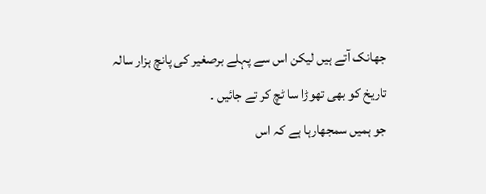جھانک آتے ہیں لیکن اس سے پہلے برصغیر کی پانچ ہزار سالہ تاریخ کو بھی تھوڑا سا ٹچ کر تے جائیں ۔
جو ہمیں سمجھارہا ہے کہ اس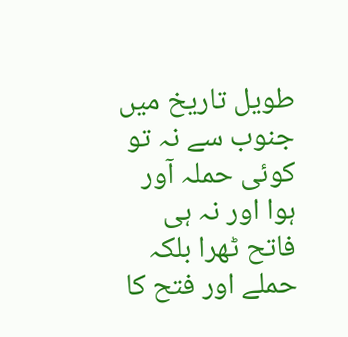طویل تاریخ میں جنوب سے نہ تو کوئی حملہ آور ہوا اور نہ ہی فاتح ٹھرا بلکہ حملے اور فتح کا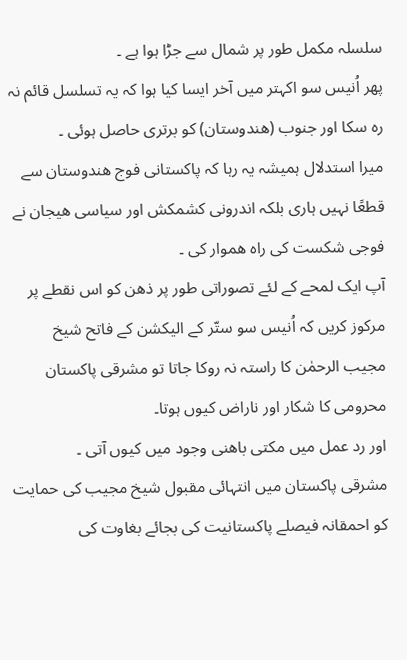سلسلہ مکمل طور پر شمال سے جڑا ہوا ہے ۔
پھر اُنیس سو اکہتر میں آخر ایسا کیا ہوا کہ یہ تسلسل قائم نہ رہ سکا اور جنوب (ھندوستان) کو برتری حاصل ہوئی ۔
میرا استدلال ہمیشہ یہ رہا کہ پاکستانی فوج ھندوستان سے قطعًا نہیں ہاری بلکہ اندرونی کشمکش اور سیاسی ھیجان نے فوجی شکست کی راہ ھموار کی ۔
آپ ایک لمحے کے لئے تصوراتی طور پر ذھن کو اس نقطے پر مرکوز کریں کہ اُنیس سو ستّر کے الیکشن کے فاتح شیخ مجیب الرحمٰن کا راستہ نہ روکا جاتا تو مشرقی پاکستان محرومی کا شکار اور ناراض کیوں ہوتا۔
اور رد عمل میں مکتی باھنی وجود میں کیوں آتی ۔
مشرقی پاکستان میں انتہائی مقبول شیخ مجیب کی حمایت کو احمقانہ فیصلے پاکستانیت کی بجائے بغاوت کی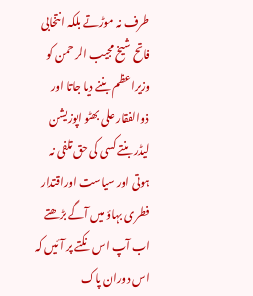طرف نہ موڑتے بلکہ انتخابی فاتح شیخ مجیب الر حمن کو وزیراعظم بننے دیا جاتا اور ذوالفقار علی بھٹو اپوزیشن لیڈر بنتے کسی کی حق تلفی نہ ہوتی اور سیاست اوراقتدار فطری بہاؤ میں آگے بڑھتے اب آپ اس نکتے پر آئیں کہ اس دوران پاک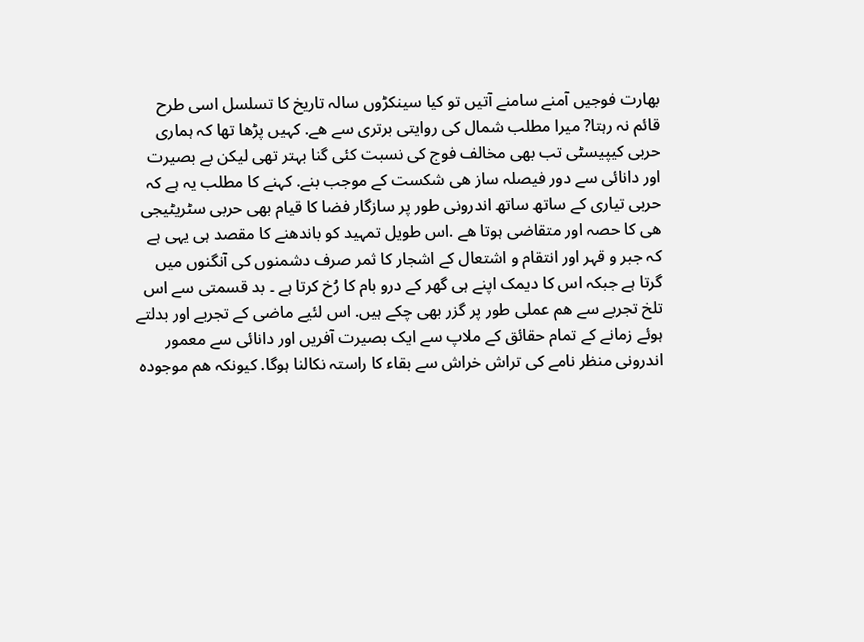بھارت فوجیں آمنے سامنے آتیں تو کیا سینکڑوں سالہ تاریخ کا تسلسل اسی طرح قائم نہ رہتا? میرا مطلب شمال کی روایتی برتری سے ھے. کہیں پڑھا تھا کہ ہماری حربی کیپیسٹی تب بھی مخالف فوج کی نسبت کئی گنا بہتر تھی لیکن بے بصیرت اور دانائی سے دور فیصلہ ساز ھی شکست کے موجب بنے. کہنے کا مطلب یہ ہے کہ حربی تیاری کے ساتھ ساتھ اندرونی طور پر سازگار فضا کا قیام بھی حربی سٹریٹیجی ھی کا حصہ اور متقاضی ہوتا ھے .اس طویل تمہید کو باندھنے کا مقصد ہی یہی ہے کہ جبر و قہر اور انتقام و اشتعال کے اشجار کا ثمر صرف دشمنوں کی آنگنوں میں گرتا ہے جبکہ اس کا دیمک اپنے ہی گھر کے درو بام کا رُخ کرتا ہے ۔ بد قسمتی سے اس تلخ تجربے سے ھم عملی طور پر گزر بھی چکے ہیں. اس لئیے ماضی کے تجربے اور بدلتے ہوئے زمانے کے تمام حقائق کے ملاپ سے ایک بصیرت آفریں اور دانائی سے معمور اندرونی منظر نامے کی تراش خراش سے بقاء کا راستہ نکالنا ہوگا. کیونکہ ھم موجودہ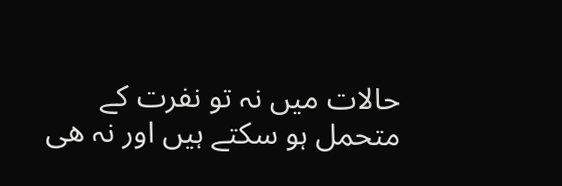حالات میں نہ تو نفرت کے متحمل ہو سکتے ہیں اور نہ ھی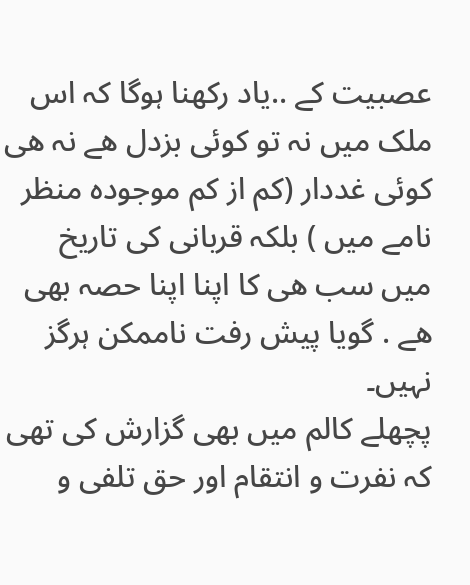عصبیت کے ..یاد رکھنا ہوگا کہ اس ملک میں نہ تو کوئی بزدل ھے نہ ھی کوئی غددار (کم از کم موجودہ منظر نامے میں ) بلکہ قربانی کی تاریخ میں سب ھی کا اپنا اپنا حصہ بھی ھے . گویا پیش رفت ناممکن ہرگز نہیں۔
پچھلے کالم میں بھی گزارش کی تھی کہ نفرت و انتقام اور حق تلفی و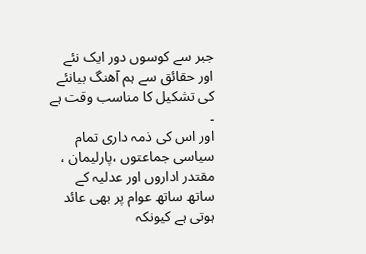جبر سے کوسوں دور ایک نئے اور حقائق سے ہم آھنگ بیانئے کی تشکیل کا مناسب وقت ہے ۔
اور اس کی ذمہ داری تمام سیاسی جماعتوں ،پارلیمان ، مقتدر اداروں اور عدلیہ کے ساتھ ساتھ عوام پر بھی عائد ہوتی ہے کیونکہ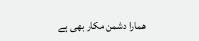ھمارا دشمن مکار بھی ہے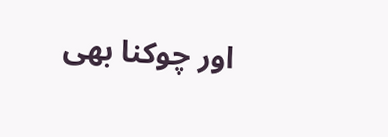اور چوکنا بھی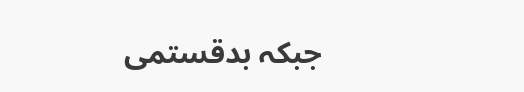جبکہ بدقستمی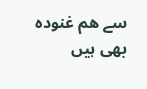سے ھم غنودہ بھی ہیں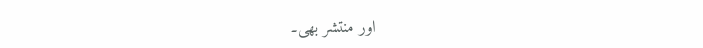اور منتشر بھی۔